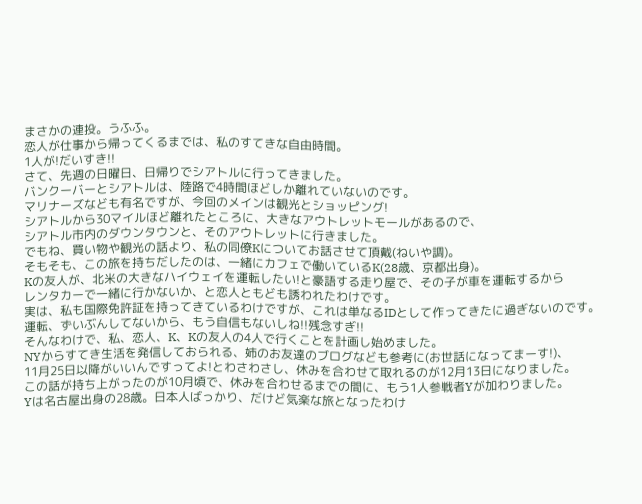まさかの連投。うふふ。
恋人が仕事から帰ってくるまでは、私のすてきな自由時間。
1人が!だいすき!!
さて、先週の日曜日、日帰りでシアトルに行ってきました。
バンクーバーとシアトルは、陸路で4時間ほどしか離れていないのです。
マリナーズなども有名ですが、今回のメインは観光とショッピング!
シアトルから30マイルほど離れたところに、大きなアウトレットモールがあるので、
シアトル市内のダウンタウンと、そのアウトレットに行きました。
でもね、買い物や観光の話より、私の同僚Kについてお話させて頂戴(ねいや調)。
そもそも、この旅を持ちだしたのは、一緒にカフェで働いているK(28歳、京都出身)。
Kの友人が、北米の大きなハイウェイを運転したい!と豪語する走り屋で、その子が車を運転するから
レンタカーで一緒に行かないか、と恋人ともども誘われたわけです。
実は、私も国際免許証を持ってきているわけですが、これは単なるIDとして作ってきたに過ぎないのです。
運転、ずいぶんしてないから、もう自信もないしね!!残念すぎ!!
そんなわけで、私、恋人、K、Kの友人の4人で行くことを計画し始めました。
NYからすてき生活を発信しておられる、姉のお友達のブログなども参考に(お世話になってまーす!)、
11月25日以降がいいんですってよ!とわさわさし、休みを合わせて取れるのが12月13日になりました。
この話が持ち上がったのが10月頃で、休みを合わせるまでの間に、もう1人参戦者Yが加わりました。
Yは名古屋出身の28歳。日本人ばっかり、だけど気楽な旅となったわけ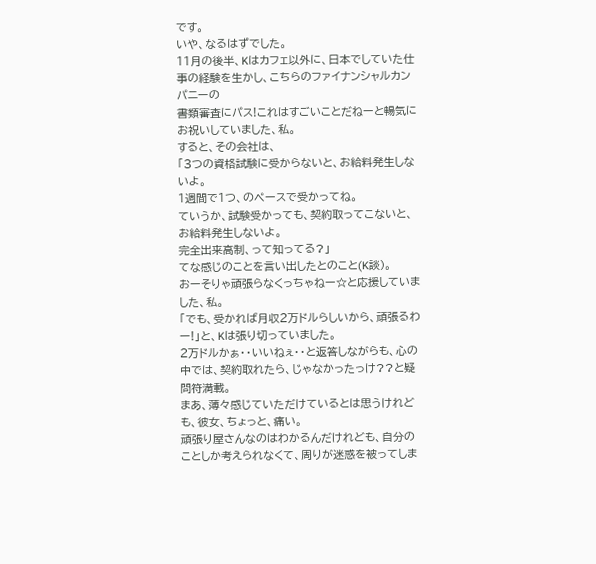です。
いや、なるはずでした。
11月の後半、Kはカフェ以外に、日本でしていた仕事の経験を生かし、こちらのファイナンシャルカンパニーの
書類審査にパス!これはすごいことだねーと暢気にお祝いしていました、私。
すると、その会社は、
「3つの資格試験に受からないと、お給料発生しないよ。
1週間で1つ、のペースで受かってね。
ていうか、試験受かっても、契約取ってこないと、お給料発生しないよ。
完全出来高制、って知ってる?」
てな感じのことを言い出したとのこと(K談)。
おーそりゃ頑張らなくっちゃねー☆と応援していました、私。
「でも、受かれば月収2万ドルらしいから、頑張るわー!」と、Kは張り切っていました。
2万ドルかぁ・・いいねぇ・・と返答しながらも、心の中では、契約取れたら、じゃなかったっけ??と疑問符満載。
まあ、薄々感じていただけているとは思うけれども、彼女、ちょっと、痛い。
頑張り屋さんなのはわかるんだけれども、自分のことしか考えられなくて、周りが迷惑を被ってしま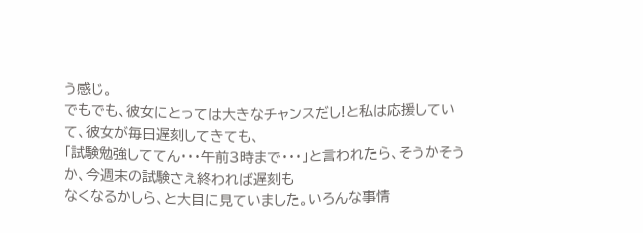う感じ。
でもでも、彼女にとっては大きなチャンスだし!と私は応援していて、彼女が毎日遅刻してきても、
「試験勉強しててん・・・午前3時まで・・・」と言われたら、そうかそうか、今週末の試験さえ終われば遅刻も
なくなるかしら、と大目に見ていました。いろんな事情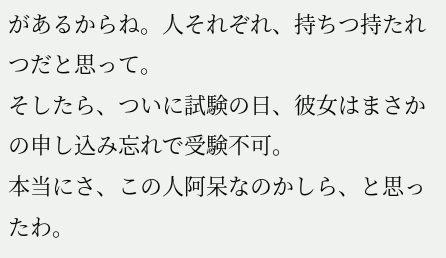があるからね。人それぞれ、持ちつ持たれつだと思って。
そしたら、ついに試験の日、彼女はまさかの申し込み忘れで受験不可。
本当にさ、この人阿呆なのかしら、と思ったわ。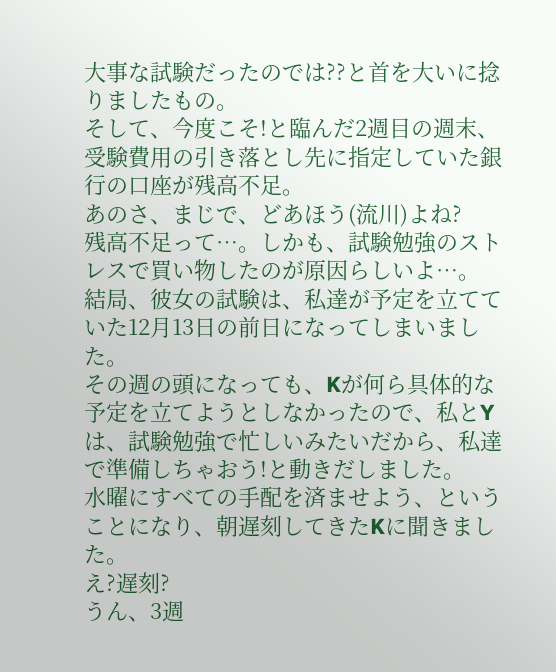大事な試験だったのでは??と首を大いに捻りましたもの。
そして、今度こそ!と臨んだ2週目の週末、受験費用の引き落とし先に指定していた銀行の口座が残高不足。
あのさ、まじで、どあほう(流川)よね?
残高不足って…。しかも、試験勉強のストレスで買い物したのが原因らしいよ…。
結局、彼女の試験は、私達が予定を立てていた12月13日の前日になってしまいました。
その週の頭になっても、Kが何ら具体的な予定を立てようとしなかったので、私とYは、試験勉強で忙しいみたいだから、私達で準備しちゃおう!と動きだしました。
水曜にすべての手配を済ませよう、ということになり、朝遅刻してきたKに聞きました。
え?遅刻?
うん、3週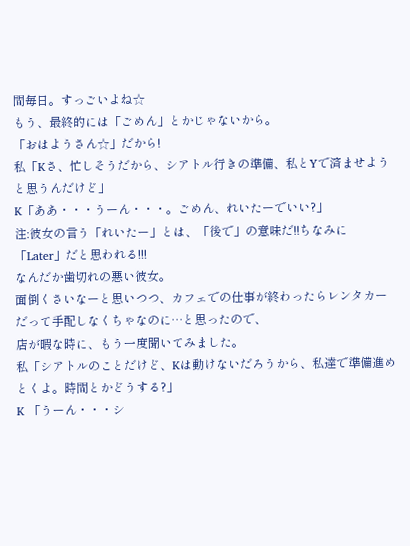間毎日。すっごいよね☆
もう、最終的には「ごめん」とかじゃないから。
「おはようさん☆」だから!
私「Kさ、忙しそうだから、シアトル行きの準備、私とYで済ませようと思うんだけど」
K「ああ・・・うーん・・・。ごめん、れいたーでいい?」
注:彼女の言う「れいたー」とは、「後で」の意味だ!!ちなみに「Later」だと思われる!!!
なんだか歯切れの悪い彼女。
面倒くさいなーと思いつつ、カフェでの仕事が終わったらレンタカーだって手配しなくちゃなのに…と思ったので、
店が暇な時に、もう一度聞いてみました。
私「シアトルのことだけど、Kは動けないだろうから、私達で準備進めとくよ。時間とかどうする?」
K 「うーん・・・シ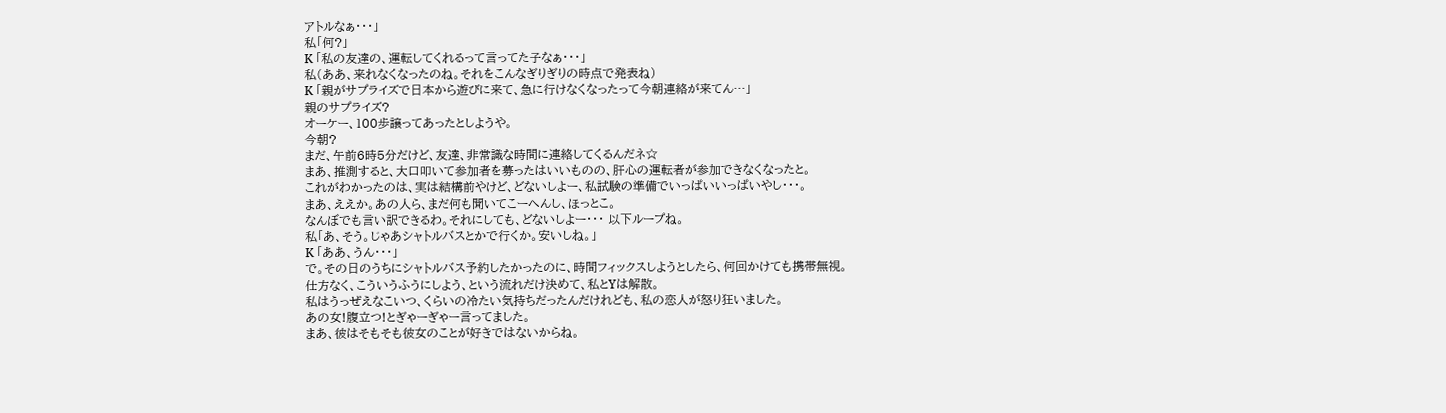アトルなぁ・・・」
私「何?」
K 「私の友達の、運転してくれるって言ってた子なぁ・・・」
私(ああ、来れなくなったのね。それをこんなぎりぎりの時点で発表ね)
K 「親がサプライズで日本から遊びに来て、急に行けなくなったって今朝連絡が来てん…」
親のサプライズ?
オーケー、100歩譲ってあったとしようや。
今朝?
まだ、午前6時5分だけど、友達、非常識な時間に連絡してくるんだネ☆
まあ、推測すると、大口叩いて参加者を募ったはいいものの、肝心の運転者が参加できなくなったと。
これがわかったのは、実は結構前やけど、どないしよー、私試験の準備でいっぱいいっぱいやし・・・。
まあ、ええか。あの人ら、まだ何も聞いてこーへんし、ほっとこ。
なんぼでも言い訳できるわ。それにしても、どないしよー・・・ 以下ループね。
私「あ、そう。じゃあシャトルバスとかで行くか。安いしね。」
K 「ああ、うん・・・」
で。その日のうちにシャトルバス予約したかったのに、時間フィックスしようとしたら、何回かけても携帯無視。
仕方なく、こういうふうにしよう、という流れだけ決めて、私とYは解散。
私はうっぜえなこいつ、くらいの冷たい気持ちだったんだけれども、私の恋人が怒り狂いました。
あの女!腹立つ!とぎゃーぎゃー言ってました。
まあ、彼はそもそも彼女のことが好きではないからね。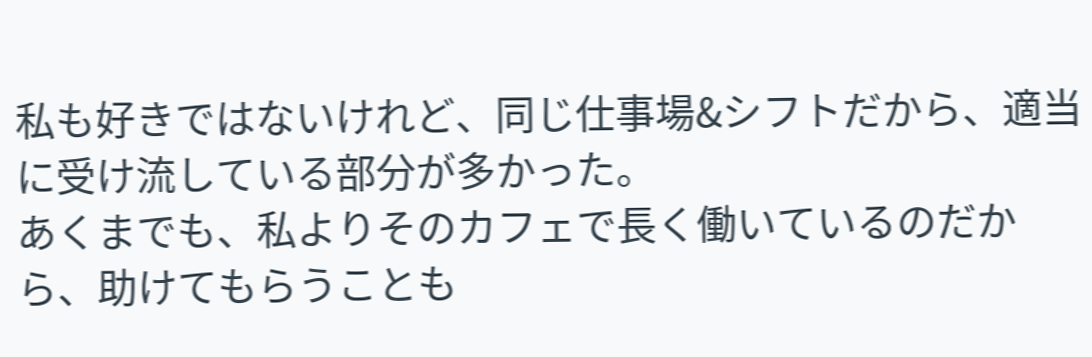私も好きではないけれど、同じ仕事場&シフトだから、適当に受け流している部分が多かった。
あくまでも、私よりそのカフェで長く働いているのだから、助けてもらうことも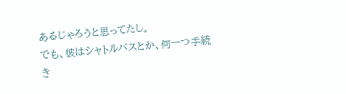あるじゃろうと思ってたし。
でも、彼はシャトルバスとか、何一つ手続き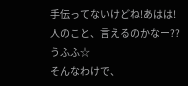手伝ってないけどね!あはは!
人のこと、言えるのかなー?? うふふ☆
そんなわけで、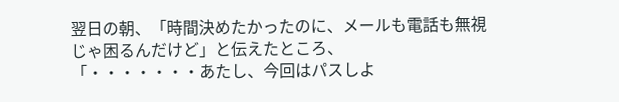翌日の朝、「時間決めたかったのに、メールも電話も無視じゃ困るんだけど」と伝えたところ、
「・・・・・・・あたし、今回はパスしよ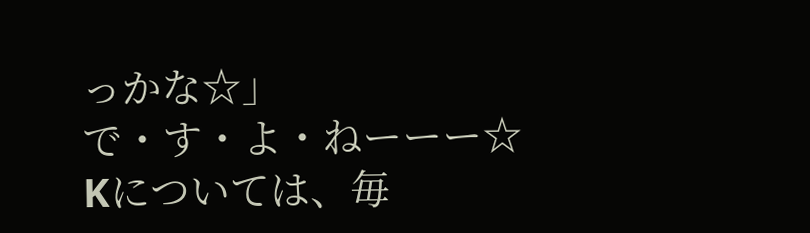っかな☆」
で・す・よ・ねーーー☆
Kについては、毎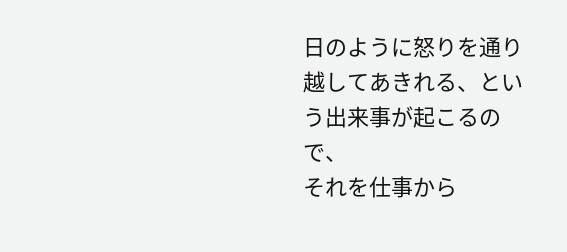日のように怒りを通り越してあきれる、という出来事が起こるので、
それを仕事から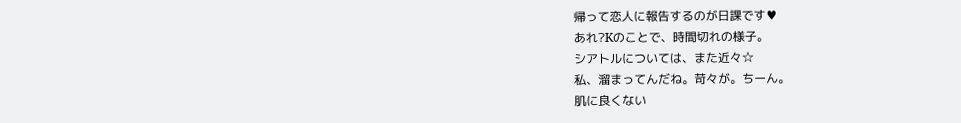帰って恋人に報告するのが日課です♥
あれ?Kのことで、時間切れの様子。
シアトルについては、また近々☆
私、溜まってんだね。苛々が。ちーん。
肌に良くない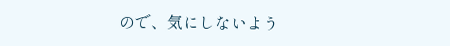ので、気にしないよう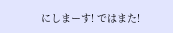にしまーす! ではまた!